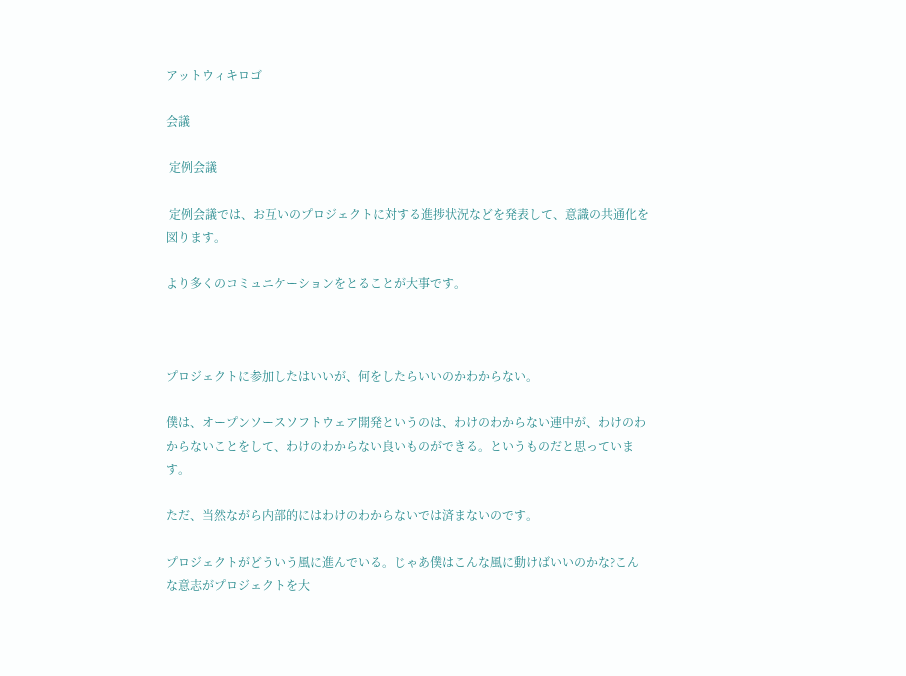アットウィキロゴ

会議

 定例会議

 定例会議では、お互いのプロジェクトに対する進捗状況などを発表して、意識の共通化を図ります。

より多くのコミュニケーションをとることが大事です。



プロジェクトに参加したはいいが、何をしたらいいのかわからない。

僕は、オープンソースソフトウェア開発というのは、わけのわからない連中が、わけのわからないことをして、わけのわからない良いものができる。というものだと思っています。

ただ、当然ながら内部的にはわけのわからないでは済まないのです。

プロジェクトがどういう風に進んでいる。じゃあ僕はこんな風に動けばいいのかな?こんな意志がプロジェクトを大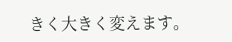きく大きく変えます。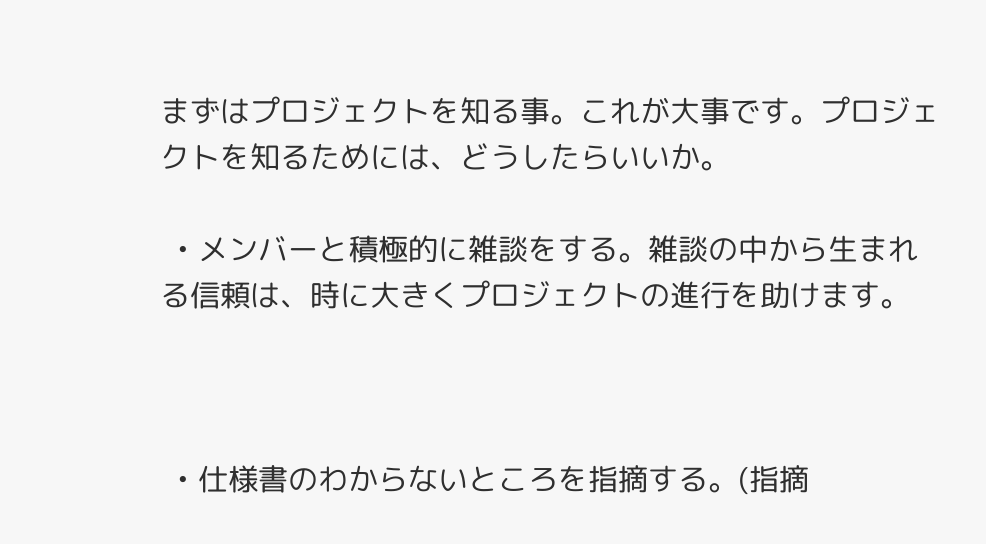まずはプロジェクトを知る事。これが大事です。プロジェクトを知るためには、どうしたらいいか。

  • メンバーと積極的に雑談をする。雑談の中から生まれる信頼は、時に大きくプロジェクトの進行を助けます。



  • 仕様書のわからないところを指摘する。(指摘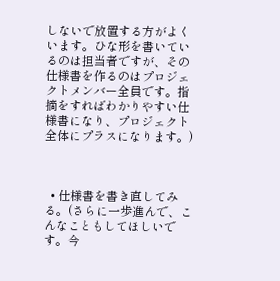しないで放置する方がよくいます。ひな形を書いているのは担当者ですが、その仕様書を作るのはプロジェクトメンバー全員です。指摘をすればわかりやすい仕様書になり、プロジェクト全体にプラスになります。)



  • 仕様書を書き直してみる。(さらに一歩進んで、こんなこともしてほしいです。今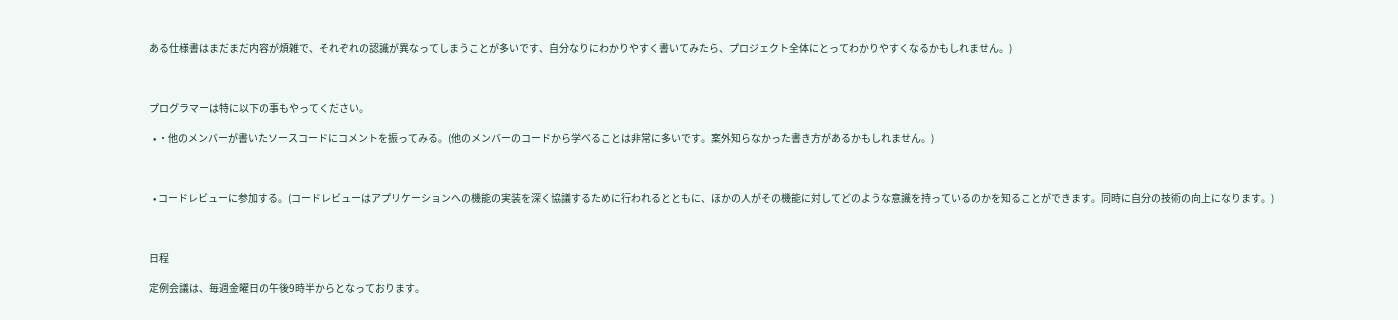ある仕様書はまだまだ内容が煩雑で、それぞれの認識が異なってしまうことが多いです、自分なりにわかりやすく書いてみたら、プロジェクト全体にとってわかりやすくなるかもしれません。)



プログラマーは特に以下の事もやってください。

  • ・他のメンバーが書いたソースコードにコメントを振ってみる。(他のメンバーのコードから学べることは非常に多いです。案外知らなかった書き方があるかもしれません。)



  • コードレビューに参加する。(コードレビューはアプリケーションへの機能の実装を深く協議するために行われるとともに、ほかの人がその機能に対してどのような意識を持っているのかを知ることができます。同時に自分の技術の向上になります。)



日程

定例会議は、毎週金曜日の午後9時半からとなっております。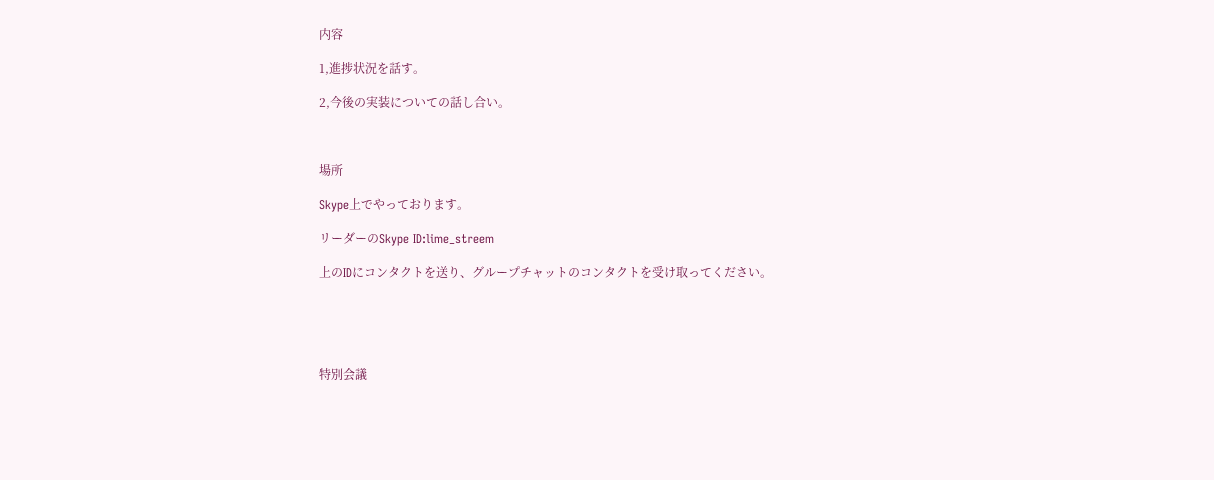内容

1,進捗状況を話す。

2,今後の実装についての話し合い。



場所

Skype上でやっております。

リーダーのSkype ID:lime_streem

上のIDにコンタクトを送り、グループチャットのコンタクトを受け取ってください。





特別会議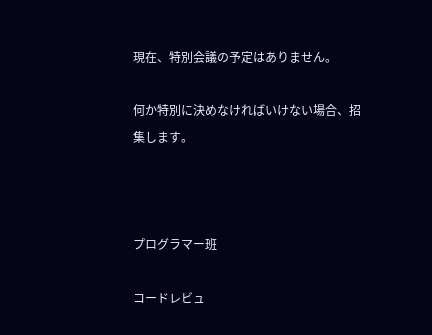現在、特別会議の予定はありません。

何か特別に決めなければいけない場合、招集します。



プログラマー班

コードレビュ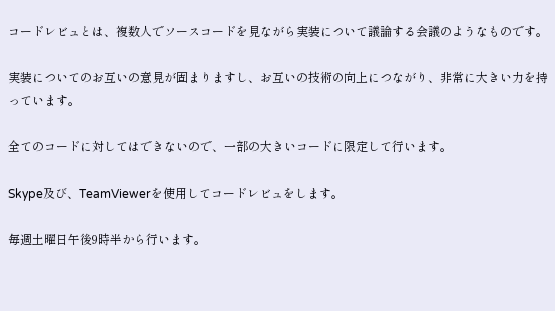コードレビュとは、複数人でソースコードを見ながら実装について議論する会議のようなものです。

実装についてのお互いの意見が固まりますし、お互いの技術の向上につながり、非常に大きい力を持っています。

全てのコードに対してはできないので、一部の大きいコードに限定して行います。

Skype及び、TeamViewerを使用してコードレビュをします。

毎週土曜日午後9時半から行います。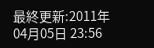最終更新:2011年04月05日 23:56